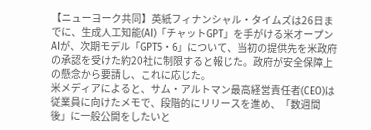【ニューヨーク共同】英紙フィナンシャル・タイムズは26日までに、生成人工知能(AI)「チャットGPT」を手がける米オープンAIが、次期モデル「GPT5・6」について、当初の提供先を米政府の承認を受けた約20社に制限すると報じた。政府が安全保障上の懸念から要請し、これに応じた。
米メディアによると、サム・アルトマン最高経営責任者(CEO)は従業員に向けたメモで、段階的にリリースを進め、「数週間後」に一般公開をしたいと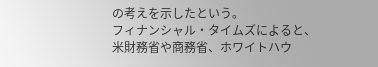の考えを示したという。
フィナンシャル・タイムズによると、米財務省や商務省、ホワイトハウ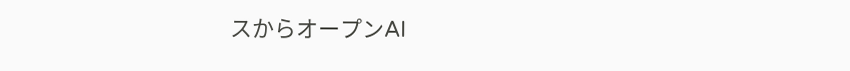スからオープンAI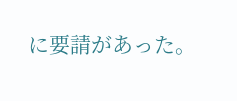に要請があった。